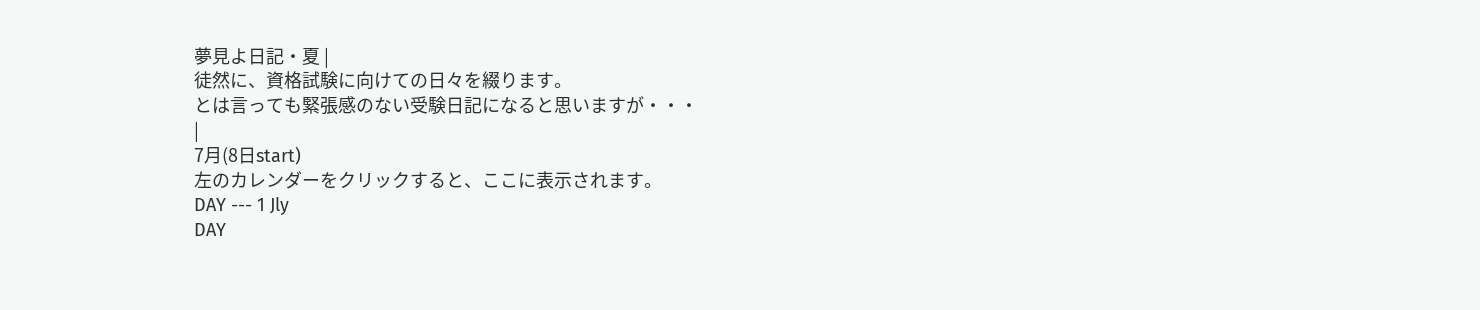夢見よ日記・夏 |
徒然に、資格試験に向けての日々を綴ります。
とは言っても緊張感のない受験日記になると思いますが・・・
|
7月(8日start)
左のカレンダーをクリックすると、ここに表示されます。
DAY --- 1 Jly
DAY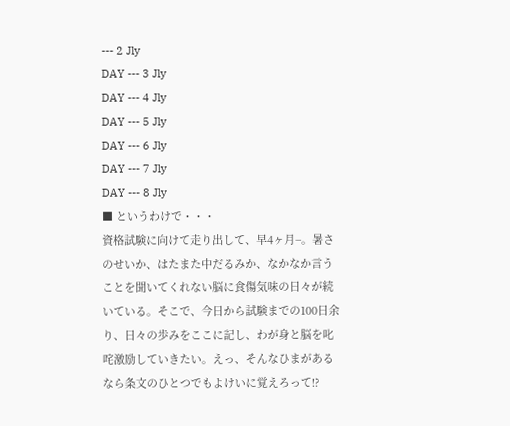--- 2 Jly
DAY --- 3 Jly
DAY --- 4 Jly
DAY --- 5 Jly
DAY --- 6 Jly
DAY --- 7 Jly
DAY --- 8 Jly
■ というわけで・・・
資格試験に向けて走り出して、早4ヶ月−。暑さのせいか、はたまた中だるみか、なかなか言うことを聞いてくれない脳に食傷気味の日々が続いている。そこで、今日から試験までの100日余り、日々の歩みをここに記し、わが身と脳を叱咤激励していきたい。えっ、そんなひまがあるなら条文のひとつでもよけいに覚えろって!?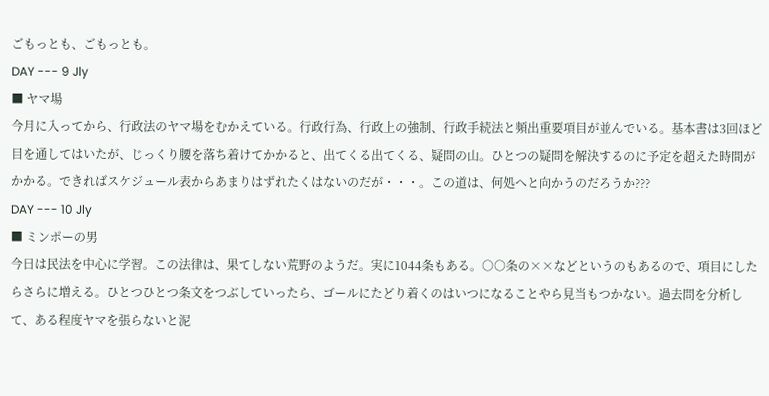ごもっとも、ごもっとも。
DAY --- 9 Jly
■ ヤマ場
今月に入ってから、行政法のヤマ場をむかえている。行政行為、行政上の強制、行政手続法と頻出重要項目が並んでいる。基本書は3回ほど目を通してはいたが、じっくり腰を落ち着けてかかると、出てくる出てくる、疑問の山。ひとつの疑問を解決するのに予定を超えた時間がかかる。できればスケジュール表からあまりはずれたくはないのだが・・・。この道は、何処へと向かうのだろうか???
DAY --- 10 Jly
■ ミンポーの男
今日は民法を中心に学習。この法律は、果てしない荒野のようだ。実に1044条もある。○○条の××などというのもあるので、項目にしたらさらに増える。ひとつひとつ条文をつぶしていったら、ゴールにたどり着くのはいつになることやら見当もつかない。過去問を分析して、ある程度ヤマを張らないと泥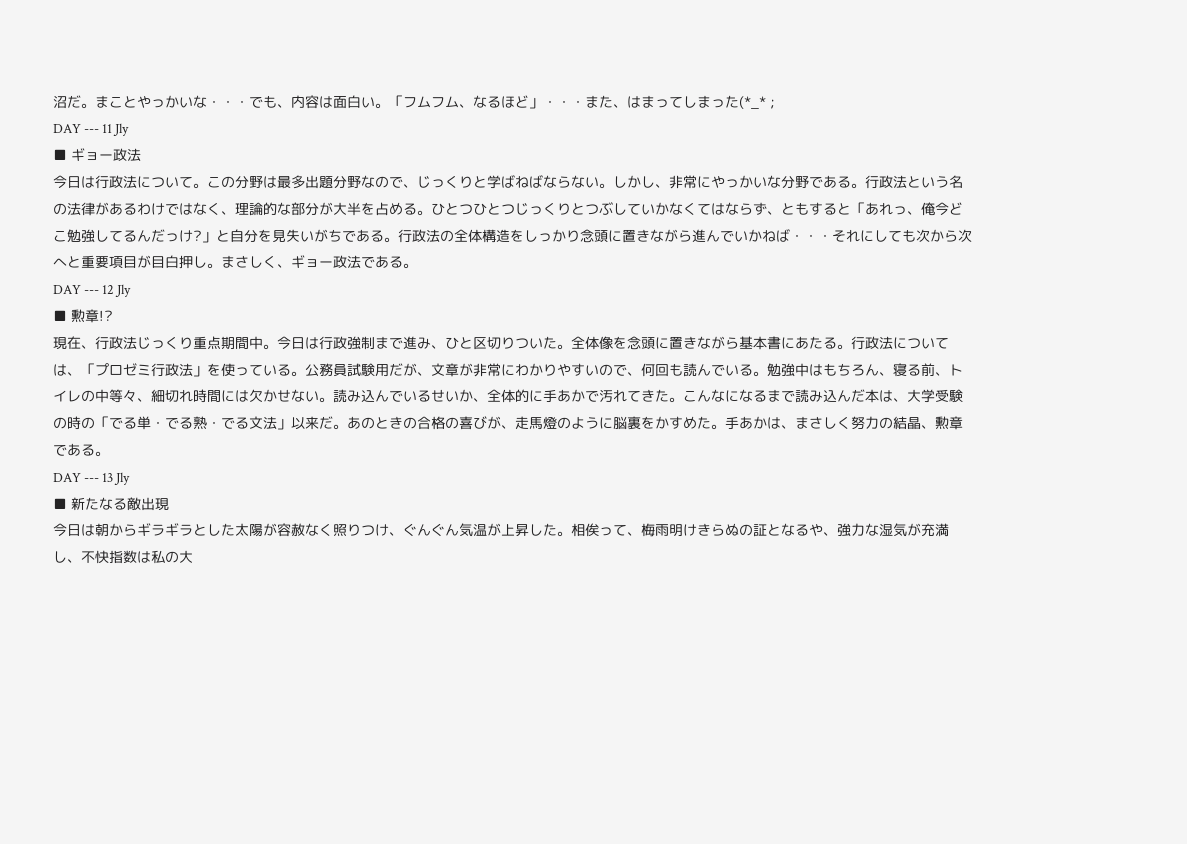沼だ。まことやっかいな・・・でも、内容は面白い。「フムフム、なるほど」・・・また、はまってしまった(*_* ;
DAY --- 11 Jly
■ ギョー政法
今日は行政法について。この分野は最多出題分野なので、じっくりと学ばねばならない。しかし、非常にやっかいな分野である。行政法という名の法律があるわけではなく、理論的な部分が大半を占める。ひとつひとつじっくりとつぶしていかなくてはならず、ともすると「あれっ、俺今どこ勉強してるんだっけ?」と自分を見失いがちである。行政法の全体構造をしっかり念頭に置きながら進んでいかねば・・・それにしても次から次へと重要項目が目白押し。まさしく、ギョー政法である。
DAY --- 12 Jly
■ 勲章!?
現在、行政法じっくり重点期間中。今日は行政強制まで進み、ひと区切りついた。全体像を念頭に置きながら基本書にあたる。行政法については、「プロゼミ行政法」を使っている。公務員試験用だが、文章が非常にわかりやすいので、何回も読んでいる。勉強中はもちろん、寝る前、トイレの中等々、細切れ時間には欠かせない。読み込んでいるせいか、全体的に手あかで汚れてきた。こんなになるまで読み込んだ本は、大学受験の時の「でる単・でる熟・でる文法」以来だ。あのときの合格の喜びが、走馬燈のように脳裏をかすめた。手あかは、まさしく努力の結晶、勲章である。
DAY --- 13 Jly
■ 新たなる敵出現
今日は朝からギラギラとした太陽が容赦なく照りつけ、ぐんぐん気温が上昇した。相俟って、梅雨明けきらぬの証となるや、強力な湿気が充満し、不快指数は私の大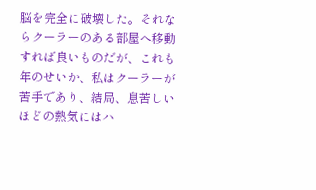脳を完全に破壊した。それならクーラーのある部屋へ移動すれば良いものだが、これも年のせいか、私はクーラーが苦手であり、結局、息苦しいほどの熱気にはハ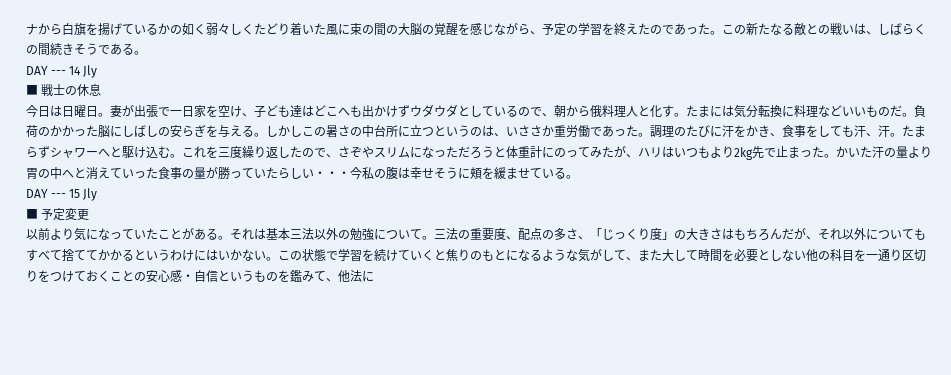ナから白旗を揚げているかの如く弱々しくたどり着いた風に束の間の大脳の覚醒を感じながら、予定の学習を終えたのであった。この新たなる敵との戦いは、しばらくの間続きそうである。
DAY --- 14 Jly
■ 戦士の休息
今日は日曜日。妻が出張で一日家を空け、子ども達はどこへも出かけずウダウダとしているので、朝から俄料理人と化す。たまには気分転換に料理などいいものだ。負荷のかかった脳にしばしの安らぎを与える。しかしこの暑さの中台所に立つというのは、いささか重労働であった。調理のたびに汗をかき、食事をしても汗、汗。たまらずシャワーへと駆け込む。これを三度繰り返したので、さぞやスリムになっただろうと体重計にのってみたが、ハリはいつもより2kg先で止まった。かいた汗の量より胃の中へと消えていった食事の量が勝っていたらしい・・・今私の腹は幸せそうに頬を緩ませている。
DAY --- 15 Jly
■ 予定変更
以前より気になっていたことがある。それは基本三法以外の勉強について。三法の重要度、配点の多さ、「じっくり度」の大きさはもちろんだが、それ以外についてもすべて捨ててかかるというわけにはいかない。この状態で学習を続けていくと焦りのもとになるような気がして、また大して時間を必要としない他の科目を一通り区切りをつけておくことの安心感・自信というものを鑑みて、他法に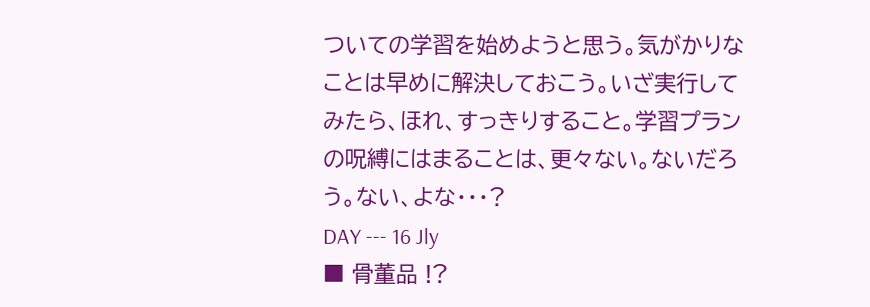ついての学習を始めようと思う。気がかりなことは早めに解決しておこう。いざ実行してみたら、ほれ、すっきりすること。学習プランの呪縛にはまることは、更々ない。ないだろう。ない、よな・・・?
DAY --- 16 Jly
■ 骨董品 !?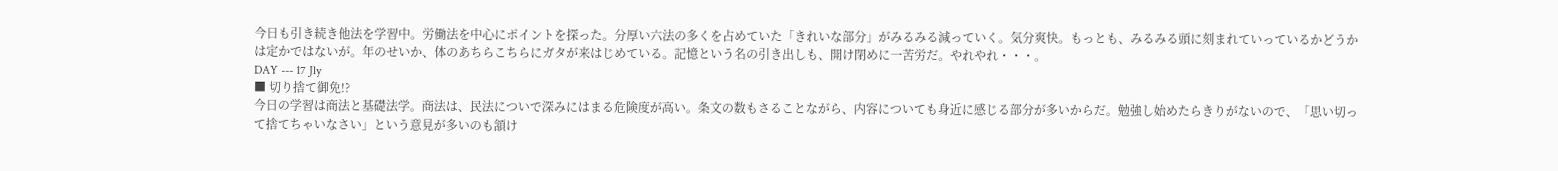今日も引き続き他法を学習中。労働法を中心にポイントを探った。分厚い六法の多くを占めていた「きれいな部分」がみるみる減っていく。気分爽快。もっとも、みるみる頭に刻まれていっているかどうかは定かではないが。年のせいか、体のあちらこちらにガタが来はじめている。記憶という名の引き出しも、開け閉めに一苦労だ。やれやれ・・・。
DAY --- 17 Jly
■ 切り捨て御免!?
今日の学習は商法と基礎法学。商法は、民法についで深みにはまる危険度が高い。条文の数もさることながら、内容についても身近に感じる部分が多いからだ。勉強し始めたらきりがないので、「思い切って捨てちゃいなさい」という意見が多いのも頷け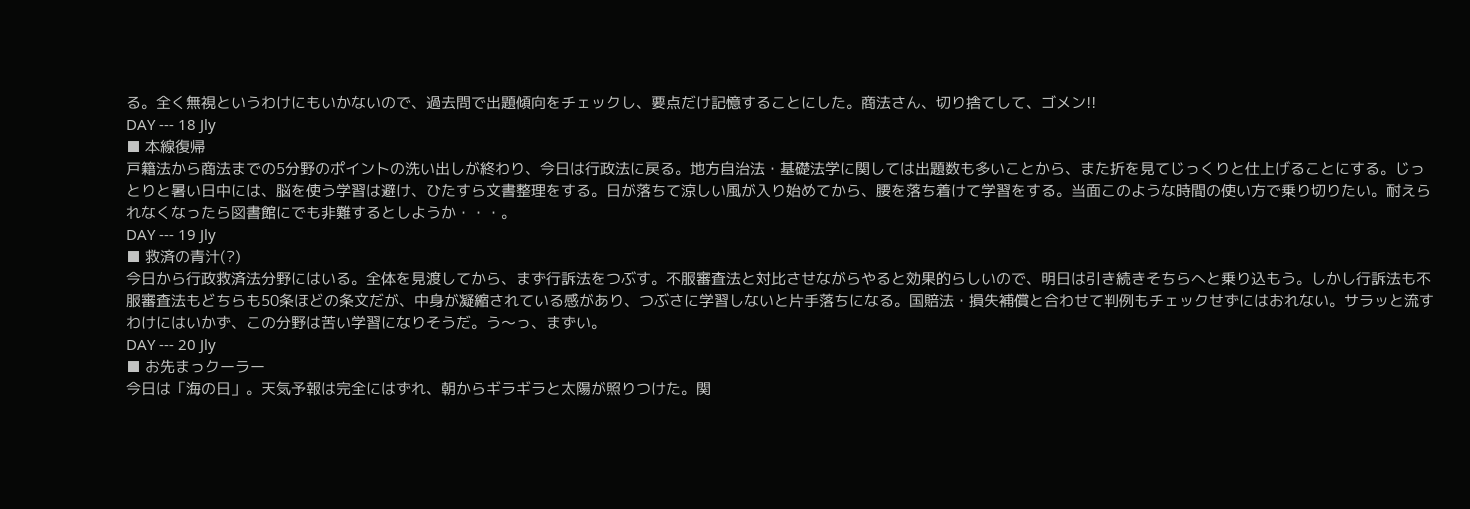る。全く無視というわけにもいかないので、過去問で出題傾向をチェックし、要点だけ記憶することにした。商法さん、切り捨てして、ゴメン!!
DAY --- 18 Jly
■ 本線復帰
戸籍法から商法までの5分野のポイントの洗い出しが終わり、今日は行政法に戻る。地方自治法・基礎法学に関しては出題数も多いことから、また折を見てじっくりと仕上げることにする。じっとりと暑い日中には、脳を使う学習は避け、ひたすら文書整理をする。日が落ちて涼しい風が入り始めてから、腰を落ち着けて学習をする。当面このような時間の使い方で乗り切りたい。耐えられなくなったら図書館にでも非難するとしようか・・・。
DAY --- 19 Jly
■ 救済の青汁(?)
今日から行政救済法分野にはいる。全体を見渡してから、まず行訴法をつぶす。不服審査法と対比させながらやると効果的らしいので、明日は引き続きそちらへと乗り込もう。しかし行訴法も不服審査法もどちらも50条ほどの条文だが、中身が凝縮されている感があり、つぶさに学習しないと片手落ちになる。国賠法・損失補償と合わせて判例もチェックせずにはおれない。サラッと流すわけにはいかず、この分野は苦い学習になりそうだ。う〜っ、まずい。
DAY --- 20 Jly
■ お先まっクーラー
今日は「海の日」。天気予報は完全にはずれ、朝からギラギラと太陽が照りつけた。関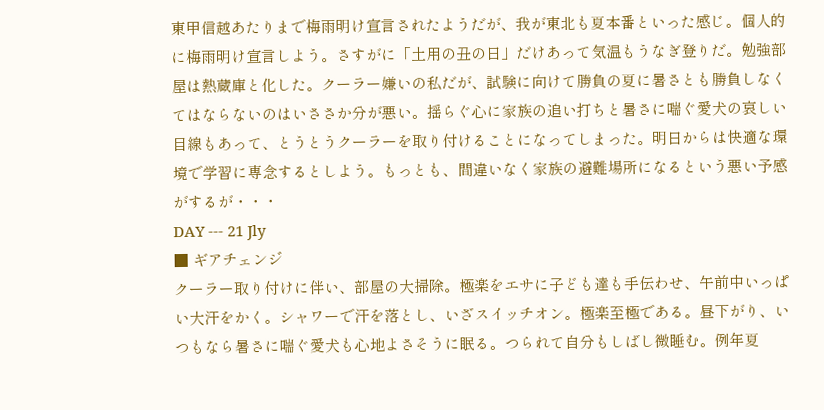東甲信越あたりまで梅雨明け宣言されたようだが、我が東北も夏本番といった感じ。個人的に梅雨明け宣言しよう。さすがに「土用の丑の日」だけあって気温もうなぎ登りだ。勉強部屋は熱蔵庫と化した。クーラー嫌いの私だが、試験に向けて勝負の夏に暑さとも勝負しなくてはならないのはいささか分が悪い。揺らぐ心に家族の追い打ちと暑さに喘ぐ愛犬の哀しい目線もあって、とうとうクーラーを取り付けることになってしまった。明日からは快適な環境で学習に専念するとしよう。もっとも、間違いなく家族の避難場所になるという悪い予感がするが・・・
DAY --- 21 Jly
■ ギアチェンジ
クーラー取り付けに伴い、部屋の大掃除。極楽をエサに子ども達も手伝わせ、午前中いっぱい大汗をかく。シャワーで汗を落とし、いざスイッチオン。極楽至極である。昼下がり、いつもなら暑さに喘ぐ愛犬も心地よさそうに眠る。つられて自分もしばし微睡む。例年夏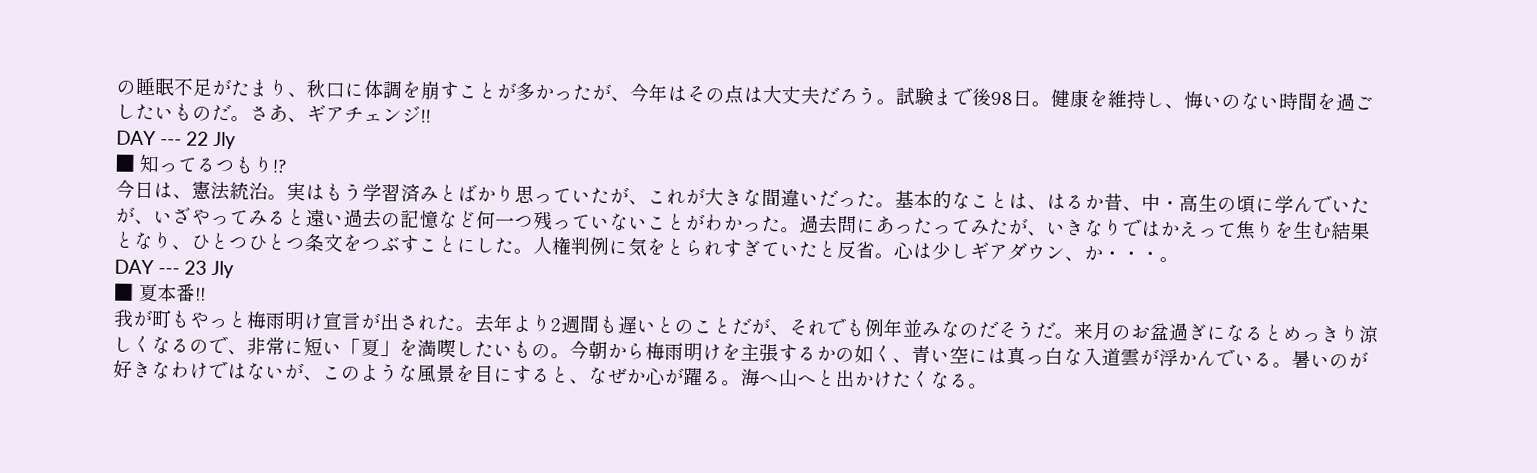の睡眠不足がたまり、秋口に体調を崩すことが多かったが、今年はその点は大丈夫だろう。試験まで後98日。健康を維持し、悔いのない時間を過ごしたいものだ。さあ、ギアチェンジ!!
DAY --- 22 Jly
■ 知ってるつもり!?
今日は、憲法統治。実はもう学習済みとばかり思っていたが、これが大きな間違いだった。基本的なことは、はるか昔、中・高生の頃に学んでいたが、いざやってみると遠い過去の記憶など何一つ残っていないことがわかった。過去問にあったってみたが、いきなりではかえって焦りを生む結果となり、ひとつひとつ条文をつぶすことにした。人権判例に気をとられすぎていたと反省。心は少しギアダウン、か・・・。
DAY --- 23 Jly
■ 夏本番!!
我が町もやっと梅雨明け宣言が出された。去年より2週間も遅いとのことだが、それでも例年並みなのだそうだ。来月のお盆過ぎになるとめっきり涼しくなるので、非常に短い「夏」を満喫したいもの。今朝から梅雨明けを主張するかの如く、青い空には真っ白な入道雲が浮かんでいる。暑いのが好きなわけではないが、このような風景を目にすると、なぜか心が躍る。海へ山へと出かけたくなる。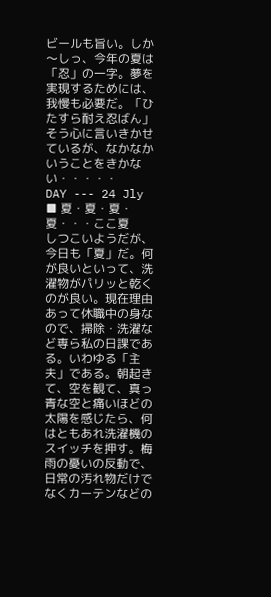ビールも旨い。しか〜しっ、今年の夏は「忍」の一字。夢を実現するためには、我慢も必要だ。「ひたすら耐え忍ばん」そう心に言いきかせているが、なかなかいうことをきかない・・・・・
DAY --- 24 Jly
■ 夏・夏・夏・夏・・・ここ夏
しつこいようだが、今日も「夏」だ。何が良いといって、洗濯物がパリッと乾くのが良い。現在理由あって休職中の身なので、掃除・洗濯など専ら私の日課である。いわゆる「主夫」である。朝起きて、空を観て、真っ青な空と痛いほどの太陽を感じたら、何はともあれ洗濯機のスイッチを押す。梅雨の憂いの反動で、日常の汚れ物だけでなくカーテンなどの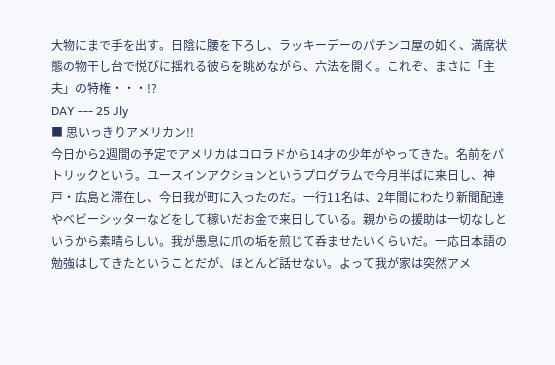大物にまで手を出す。日陰に腰を下ろし、ラッキーデーのパチンコ屋の如く、満席状態の物干し台で悦びに揺れる彼らを眺めながら、六法を開く。これぞ、まさに「主夫」の特権・・・!?
DAY --- 25 Jly
■ 思いっきりアメリカン!!
今日から2週間の予定でアメリカはコロラドから14才の少年がやってきた。名前をパトリックという。ユースインアクションというプログラムで今月半ばに来日し、神戸・広島と滞在し、今日我が町に入ったのだ。一行11名は、2年間にわたり新聞配達やベビーシッターなどをして稼いだお金で来日している。親からの援助は一切なしというから素晴らしい。我が愚息に爪の垢を煎じて呑ませたいくらいだ。一応日本語の勉強はしてきたということだが、ほとんど話せない。よって我が家は突然アメ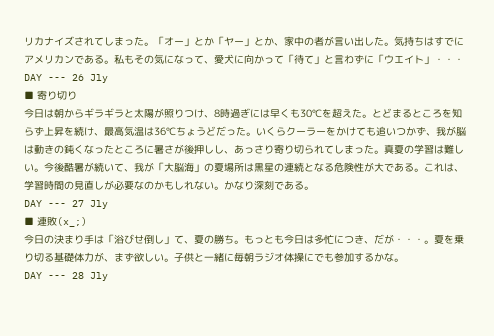リカナイズされてしまった。「オー」とか「ヤー」とか、家中の者が言い出した。気持ちはすでにアメリカンである。私もその気になって、愛犬に向かって「待て」と言わずに「ウエイト」・・・
DAY --- 26 Jly
■ 寄り切り
今日は朝からギラギラと太陽が照りつけ、8時過ぎには早くも30℃を超えた。とどまるところを知らず上昇を続け、最高気温は36℃ちょうどだった。いくらクーラーをかけても追いつかず、我が脳は動きの鈍くなったところに暑さが後押しし、あっさり寄り切られてしまった。真夏の学習は難しい。今後酷暑が続いて、我が「大脳海」の夏場所は黒星の連続となる危険性が大である。これは、学習時間の見直しが必要なのかもしれない。かなり深刻である。
DAY --- 27 Jly
■ 連敗(x_;)
今日の決まり手は「浴びせ倒し」て、夏の勝ち。もっとも今日は多忙につき、だが・・・。夏を乗り切る基礎体力が、まず欲しい。子供と一緒に毎朝ラジオ体操にでも参加するかな。
DAY --- 28 Jly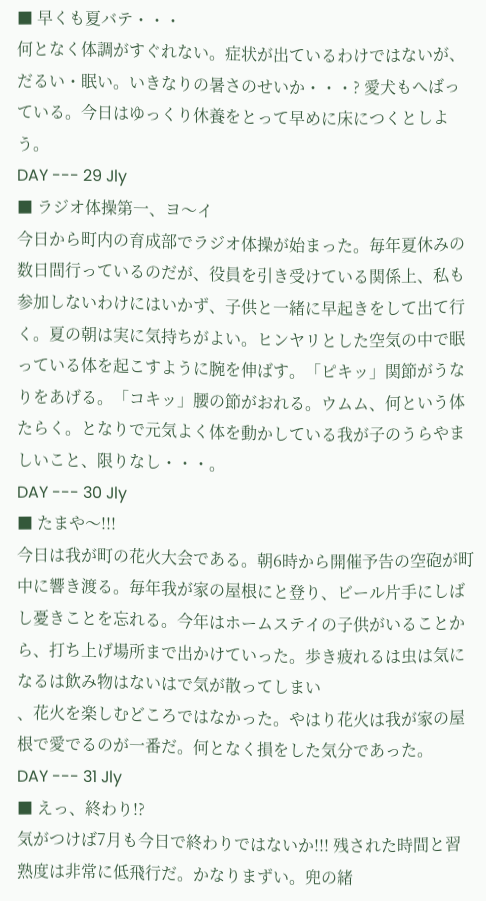■ 早くも夏バテ・・・
何となく体調がすぐれない。症状が出ているわけではないが、だるい・眠い。いきなりの暑さのせいか・・・? 愛犬もへばっている。今日はゆっくり休養をとって早めに床につくとしよう。
DAY --- 29 Jly
■ ラジオ体操第一、ヨ〜イ
今日から町内の育成部でラジオ体操が始まった。毎年夏休みの数日間行っているのだが、役員を引き受けている関係上、私も参加しないわけにはいかず、子供と一緒に早起きをして出て行く。夏の朝は実に気持ちがよい。ヒンヤリとした空気の中で眠っている体を起こすように腕を伸ばす。「ピキッ」関節がうなりをあげる。「コキッ」腰の節がおれる。ウムム、何という体たらく。となりで元気よく体を動かしている我が子のうらやましいこと、限りなし・・・。
DAY --- 30 Jly
■ たまや〜!!!
今日は我が町の花火大会である。朝6時から開催予告の空砲が町中に響き渡る。毎年我が家の屋根にと登り、ビール片手にしばし憂きことを忘れる。今年はホームステイの子供がいることから、打ち上げ場所まで出かけていった。歩き疲れるは虫は気になるは飲み物はないはで気が散ってしまい
、花火を楽しむどころではなかった。やはり花火は我が家の屋根で愛でるのが一番だ。何となく損をした気分であった。
DAY --- 31 Jly
■ えっ、終わり!?
気がつけば7月も今日で終わりではないか!!! 残された時間と習熟度は非常に低飛行だ。かなりまずい。兜の緒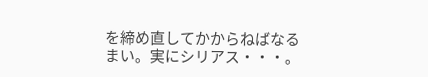を締め直してかからねばなるまい。実にシリアス・・・。